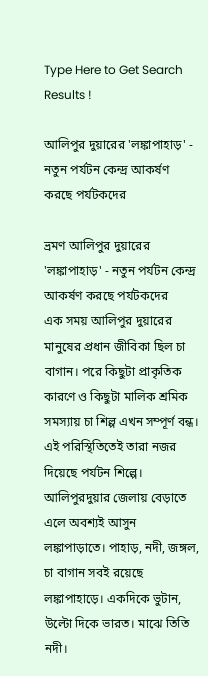Type Here to Get Search Results !

আলিপুর দুয়ারের 'লঙ্কাপাহাড়' - নতুন পর্যটন কেন্দ্র আকর্ষণ করছে পর্যটকদের

ভ্রমণ আলিপুর দুয়ারের 'লঙ্কাপাহাড়' - নতুন পর্যটন কেন্দ্র আকর্ষণ করছে পর্যটকদের
এক সময় আলিপুর দুয়ারের মানুষের প্রধান জীবিকা ছিল চা বাগান। পরে কিছুটা প্রাকৃতিক কারণে ও কিছুটা মালিক শ্রমিক সমস্যায় চা শিল্প এখন সম্পূর্ণ বন্ধ। এই পরিস্থিতিতেই তারা নজর দিয়েছে পর্যটন শিল্পে। আলিপুরদুয়ার জেলায় বেড়াতে এলে অবশ্যই আসুন লঙ্কাপাড়াতে। পাহাড়, নদী, জঙ্গল, চা বাগান সবই রয়েছে লঙ্কাপাহাড়ে। একদিকে ভুটান, উল্টো দিকে ভারত। মাঝে তিতি নদী।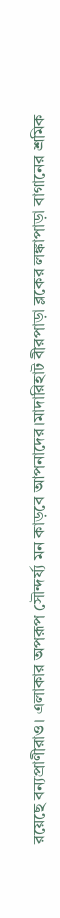রয়েছে বন্যপ্রাণীরাও। এলাকার অপরূপ সৌন্দর্য্য মন কাড়বে আপনাদের।মাদারিহাট বীরপাড়া ব্লকের লঙ্কাপাড়া বাগানের শ্রমিক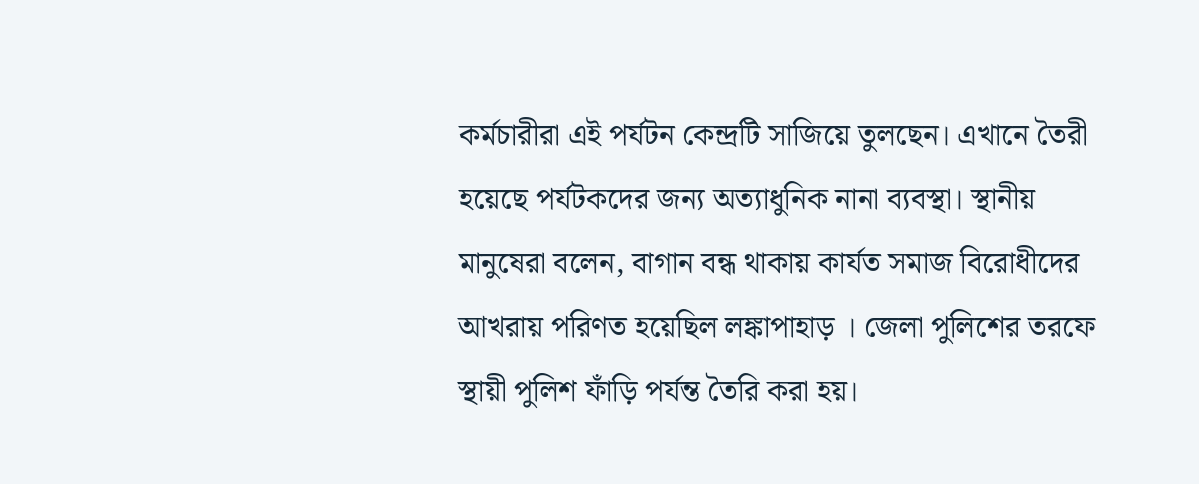কর্মচারীরা এই পর্যটন কেন্দ্রটি সাজিয়ে তুলছেন। এখানে তৈরী হয়েছে পর্যটকদের জন্য অত্যাধুনিক নানা ব্যবস্থা। স্থানীয় মানুষেরা বলেন, বাগান বন্ধ থাকায় কার্যত সমাজ বিরোধীদের আখরায় পরিণত হয়েছিল লঙ্কাপাহাড় । জেলা পুলিশের তরফে স্থায়ী পুলিশ ফাঁড়ি পর্যন্ত তৈরি করা হয়।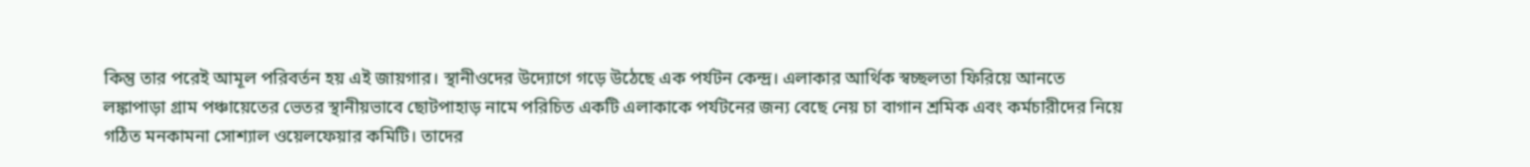কিন্তু তার পরেই আমূল পরিবর্তন হয় এই জায়গার। স্থানীওদের উদ্যোগে গড়ে উঠেছে এক পর্যটন কেন্দ্র। এলাকার আর্থিক স্বচ্ছলতা ফিরিয়ে আনতে লঙ্কাপাড়া গ্রাম পঞ্চায়েতের ভেতর স্থানীয়ভাবে ছোটপাহাড় নামে পরিচিত একটি এলাকাকে পর্যটনের জন্য বেছে নেয় চা বাগান শ্রমিক এবং কর্মচারীদের নিয়ে গঠিত মনকামনা সোশ্যাল ওয়েলফেয়ার কমিটি। তাদের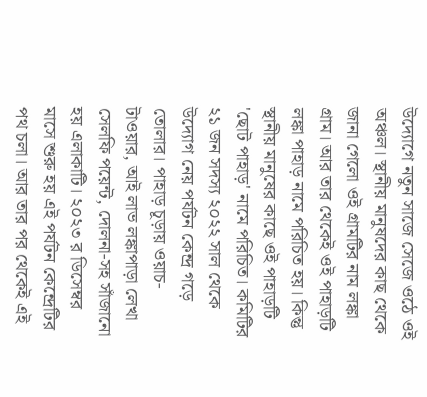উদ্যোগে নতুন সাজে সেজে ওঠে ওই অঞ্চল। স্থানীয় মানুষদের কাছ থেকে জানা গেলো ওই গ্রামটির নাম লঙ্কা গ্রাম। আর তার থেকেই ওই পাহাড়টি লঙ্কা পাহাড় নামে পরিচিত হয়। কিন্তু স্থানীয় মানুষের কাছে ওই পাহাড়টি 'ছোট পাহাড়' নামে পরিচিত। কমিটির ২১ জন সদস্য ২০২২ সাল থেকে উদ্যোগ নেয় পর্যটন কেন্দ্র গড়ে তোলার। পাহাড় চূড়ায় ওয়াচ-টাওয়ার, আই লাভ লঙ্কাপাড়া লেখা সেলফি পয়েন্ট, দোলনা-সহ সাঁজানো হয় এলাকাটি। ২০২৩ র ডিসেম্বর মাসে শুরু হয় এই পর্যটন কেন্দ্রেটির পথ চলা। আর তার পর থেকেই এই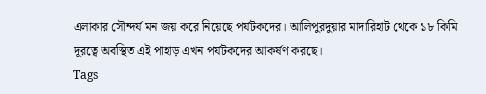এলাকার সৌন্দর্য মন জয় করে নিয়েছে পর্যটকদের। আলিপুরদুয়ার মাদারিহাট থেকে ১৮ কিমি দূরত্বে অবস্থিত এই পাহাড় এখন পর্যটকদের আকর্ষণ করছে।
Tags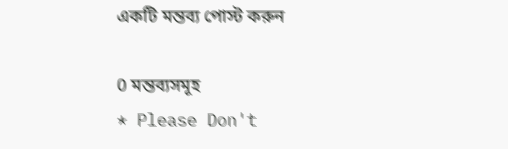একটি মন্তব্য পোস্ট করুন

0 মন্তব্যসমূহ
* Please Don't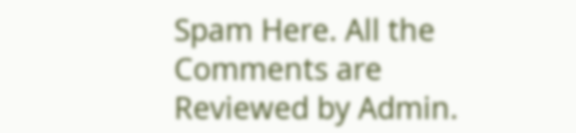Spam Here. All the Comments are Reviewed by Admin.